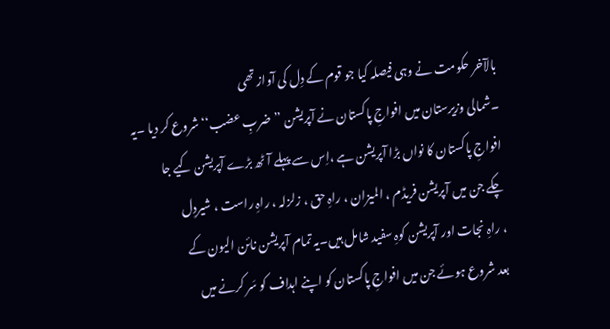بالآخر حکومت نے وہی فیصلہ کیا جو قوم کے دِل کی آواز تھی
۔شمالی وزیرستان میں افواجِ پاکستان نے آپریشن ’’ضربِ عضب‘‘ شروع کر دیا ۔یہ
افواجِ پاکستان کا نواں بڑا آپریشن ہے ،اِس سے پہلے آٹھ بڑے آپریشن کیے جا
چکے جن میں آپریشن فریڈم ، المیزان ، راہِ حق ، زلزلہ ، راہِ راست ، شیردِل
، راہِ نجات اور آپریشن کوہِ سفید شامل ہیں۔یہ تمام آپریشن نائن الیون کے
بعد شروع ہوئے جن میں افواجِ پاکستان کو اپنے اہداف کو سَر کرنے میں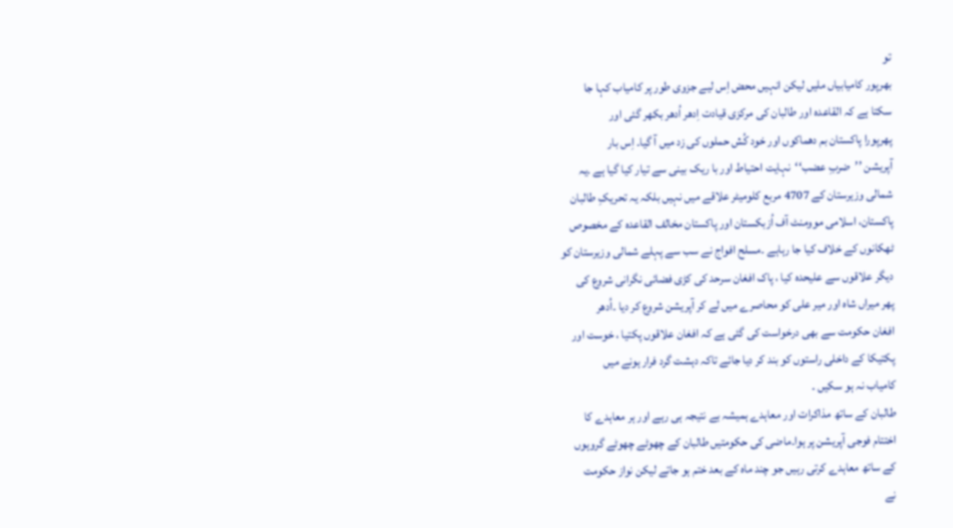تو
بھرپور کامیابیاں ملیں لیکن انہیں محض اِس لیے جزوی طور پر کامیاب کہا جا
سکتا ہے کہ القاعدہ اور طالبان کی مرکزی قیادت اِدھر اُدھر بکھر گئی اور
پھرپورا پاکستان بم دھماکوں اور خود کُش حملوں کی زد میں آ گیا۔ اِس بار
آپریشن ’’ضربِ عضب‘‘نہایت احتیاط اور با ریک بینی سے تیار کیا گیا ہے ۔یہ
شمالی وزیرستان کے 4707 مربع کلومیٹر علاقے میں نہیں بلکہ یہ تحریکِ طالبان
پاکستان، اسلامی موومنٹ آف اُزبکستان اور پاکستان مخالف القاعدہ کے مخصوص
ٹھکانوں کے خلاف کیا جا رہاہے ۔مسلح افواج نے سب سے پہلے شمالی وزیرستان کو
دیگر علاقوں سے علیحدہ کیا ، پاک افغان سرحد کی کڑی فضائی نگرانی شروع کی
پھر میراں شاہ اور میر علی کو محاصرے میں لے کر آپریشن شروع کر دیا ۔اُدھر
افغان حکومت سے بھی درخواست کی گئی ہے کہ افغان علاقوں پکتیا ، خوست اور
پکتیکا کے داخلی راستوں کو بند کر دیا جائے تاکہ دہشت گرد فرار ہونے میں
کامیاب نہ ہو سکیں ۔
طالبان کے ساتھ مذاکرات اور معاہدے ہمیشہ بے نتیجہ ہی رہے اور ہر معاہدے کا
اختتام فوجی آپریشن پر ہوا۔ماضی کی حکومتیں طالبان کے چھوٹے چھوٹے گروہوں
کے ساتھ معاہدے کرتی رہیں جو چند ماہ کے بعد ختم ہو جاتے لیکن نواز حکومت
نے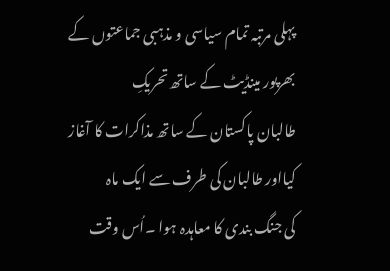پہلی مرتبہ تمام سیاسی و مذہبی جماعتوں کے بھرپور مینڈیٹ کے ساتھ تحریکِ
طالبان پاکستان کے ساتھ مذاکرات کا آغاز کیااور طالبان کی طرف سے ایک ماہ
کی جنگ بندی کا معاہدہ ہوا ۔اُس وقت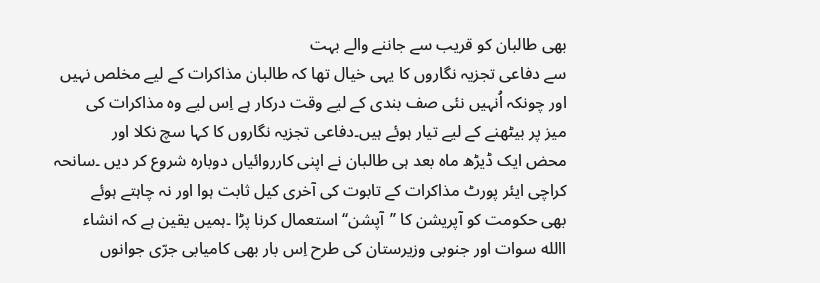بھی طالبان کو قریب سے جاننے والے بہت
سے دفاعی تجزیہ نگاروں کا یہی خیال تھا کہ طالبان مذاکرات کے لیے مخلص نہیں
اور چونکہ اُنہیں نئی صف بندی کے لیے وقت درکار ہے اِس لیے وہ مذاکرات کی
میز پر بیٹھنے کے لیے تیار ہوئے ہیں۔دفاعی تجزیہ نگاروں کا کہا سچ نکلا اور
محض ایک ڈیڑھ ماہ بعد ہی طالبان نے اپنی کارروائیاں دوبارہ شروع کر دیں ۔سانحہ
کراچی ایئر پورٹ مذاکرات کے تابوت کی آخری کیل ثابت ہوا اور نہ چاہتے ہوئے
بھی حکومت کو آپریشن کا ’’آپشن‘‘ استعمال کرنا پڑا ۔ہمیں یقین ہے کہ انشاء
االله سوات اور جنوبی وزیرستان کی طرح اِس بار بھی کامیابی جرّی جوانوں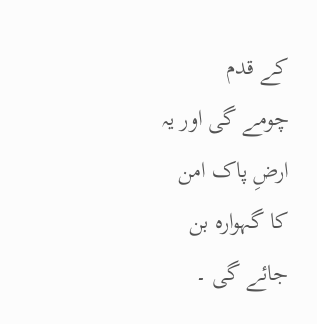کے قدم
چومے گی اور یہ ارضِ پاک امن کا گہوارہ بن جائے گی ۔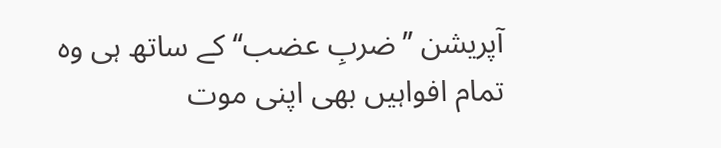آپریشن ’’ضربِ عضب‘‘ کے ساتھ ہی وہ تمام افواہیں بھی اپنی موت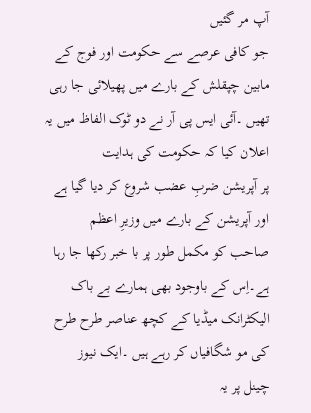آپ مر گئیں
جو کافی عرصے سے حکومت اور فوج کے مابین چپقلش کے بارے میں پھیلائی جا رہی
تھیں ۔آئی ایس پی آر نے دو ٹوک الفاظ میں یہ اعلان کیا کہ حکومت کی ہدایت
پر آپریشن ضربِ عضب شروع کر دیا گیا ہے اور آپریشن کے بارے میں وزیرِ اعظم
صاحب کو مکمل طور پر با خبر رکھا جا رہا ہے۔اِس کے باوجود بھی ہمارے بے باک
الیکٹرانک میڈیا کے کچھ عناصر طرح طرح کی مو شگافیاں کر رہے ہیں ۔ایک نیوز
چینل پر یہ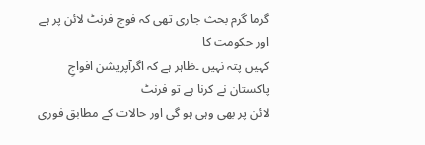گرما گرم بحث جاری تھی کہ فوج فرنٹ لائن پر ہے اور حکومت کا
کہیں پتہ نہیں ۔ظاہر ہے کہ اگرآپریشن افواجِ پاکستان نے کرنا ہے تو فرنٹ
لائن پر بھی وہی ہو گی اور حالات کے مطابق فوری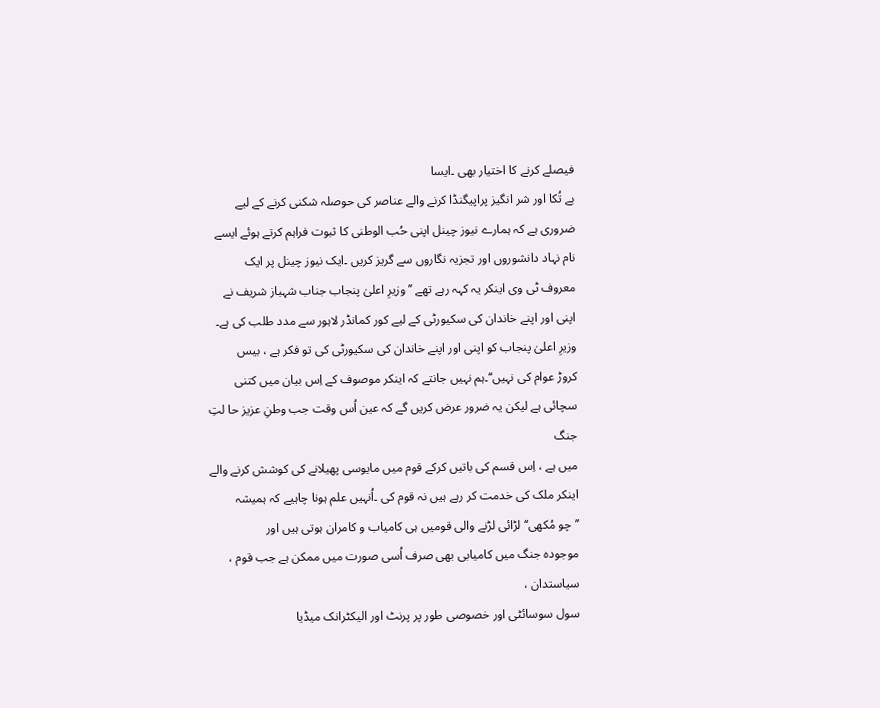فیصلے کرنے کا اختیار بھی ۔ایسا
بے تُکا اور شر انگیز پراپیگنڈا کرنے والے عناصر کی حوصلہ شکنی کرنے کے لیے
ضروری ہے کہ ہمارے نیوز چینل اپنی حُب الوطنی کا ثبوت فراہم کرتے ہوئے ایسے
نام نہاد دانشوروں اور تجزیہ نگاروں سے گریز کریں ۔ایک نیوز چینل پر ایک
معروف ٹی وی اینکر یہ کہہ رہے تھے ’’وزیرِ اعلیٰ پنجاب جناب شہباز شریف نے
اپنی اور اپنے خاندان کی سکیورٹی کے لیے کور کمانڈر لاہور سے مدد طلب کی ہے۔
وزیرِ اعلیٰ پنجاب کو اپنی اور اپنے خاندان کی سکیورٹی کی تو فکر ہے ، بیس
کروڑ عوام کی نہیں‘‘۔ہم نہیں جانتے کہ اینکر موصوف کے اِس بیان میں کتنی
سچائی ہے لیکن یہ ضرور عرض کریں گے کہ عین اُس وقت جب وطنِ عزیز حا لتِ جنگ
میں ہے ، اِس قسم کی باتیں کرکے قوم میں مایوسی پھیلانے کی کوشش کرنے والے
اینکر ملک کی خدمت کر رہے ہیں نہ قوم کی ۔اُنہیں علم ہونا چاہیے کہ ہمیشہ
’’چو مُکھی‘‘ لڑائی لڑنے والی قومیں ہی کامیاب و کامران ہوتی ہیں اور
موجودہ جنگ میں کامیابی بھی صرف اُسی صورت میں ممکن ہے جب قوم ، سیاستدان ،
سول سوسائٹی اور خصوصی طور پر پرنٹ اور الیکٹرانک میڈیا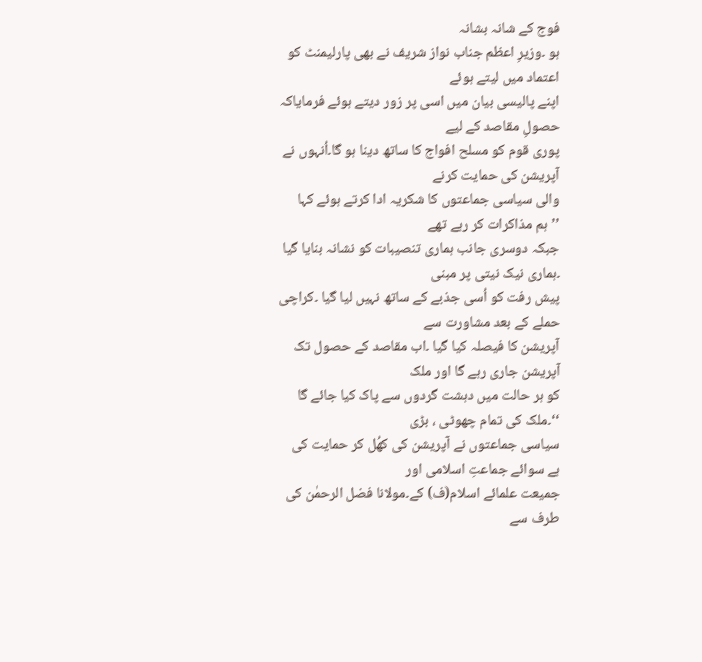فوج کے شانہ بشانہ
ہو ۔وزیرِ اعظم جناب نواز شریف نے بھی پارلیمنٹ کو اعتماد میں لیتے ہوئے
اپنے پالیسی بیان میں اسی پر زور دیتے ہوئے فرمایاکہ حصولِ مقاصد کے لیے
پوری قوم کو مسلح افواج کا ساتھ دینا ہو گا۔اُنہوں نے آپریشن کی حمایت کرنے
والی سیاسی جماعتوں کا شکریہ ادا کرتے ہوئے کہا ’’ہم مذاکرات کر رہے تھے
جبکہ دوسری جانب ہماری تنصیبات کو نشانہ بنایا گیا ۔ہماری نیک نیتی پر مبنی
پیش رفت کو اُسی جذبے کے ساتھ نہیں لیا گیا ۔کراچی حملے کے بعد مشاورت سے
آپریشن کا فیصلہ کیا گیا ۔اب مقاصد کے حصول تک آپریشن جاری رہے گا اور ملک
کو ہر حالت میں دہشت گردوں سے پاک کیا جائے گا ‘‘۔ملک کی تمام چھوٹی ، بڑی
سیاسی جماعتوں نے آپریشن کی کھُل کر حمایت کی ہے سوائے جماعتِ اسلامی اور
جمیعت علمائے اسلام(ف) کے۔مولانا فضل الرحمٰن کی طرف سے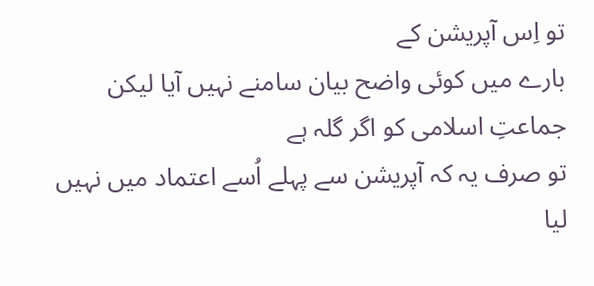تو اِس آپریشن کے
بارے میں کوئی واضح بیان سامنے نہیں آیا لیکن جماعتِ اسلامی کو اگر گلہ ہے
تو صرف یہ کہ آپریشن سے پہلے اُسے اعتماد میں نہیں لیا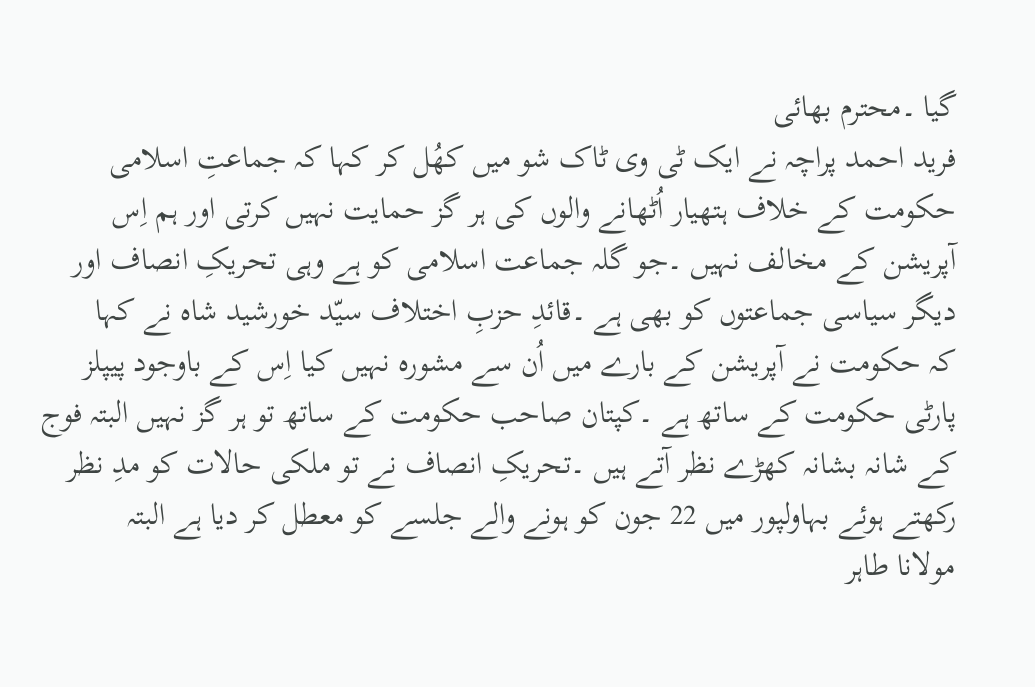گیا ۔محترم بھائی
فرید احمد پراچہ نے ایک ٹی وی ٹاک شو میں کھُل کر کہا کہ جماعتِ اسلامی
حکومت کے خلاف ہتھیار اُٹھانے والوں کی ہر گز حمایت نہیں کرتی اور ہم اِس
آپریشن کے مخالف نہیں ۔جو گلہ جماعت اسلامی کو ہے وہی تحریکِ انصاف اور
دیگر سیاسی جماعتوں کو بھی ہے ۔قائدِ حزبِ اختلاف سیّد خورشید شاہ نے کہا
کہ حکومت نے آپریشن کے بارے میں اُن سے مشورہ نہیں کیا اِس کے باوجود پیپلز
پارٹی حکومت کے ساتھ ہے ۔کپتان صاحب حکومت کے ساتھ تو ہر گز نہیں البتہ فوج
کے شانہ بشانہ کھڑے نظر آتے ہیں ۔تحریکِ انصاف نے تو ملکی حالات کو مدِ نظر
رکھتے ہوئے بہاولپور میں 22 جون کو ہونے والے جلسے کو معطل کر دیا ہے البتہ
مولانا طاہر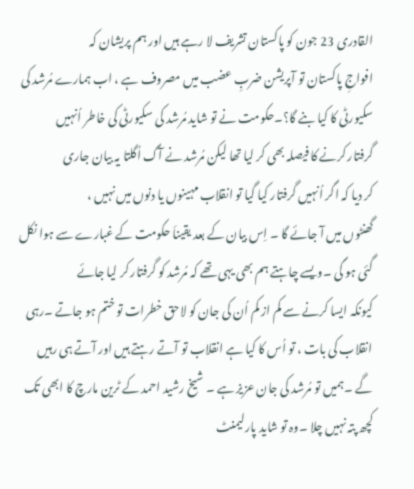القادری 23 جون کو پاکستان تشریف لا رہے ہیں اور ہم پریشان کہ
افواجِ پاکستان تو آپریشن ضربِ عضب میں مصروف ہے ، اب ہمارے مُرشد کی
سکیورٹی کا کیا بنے گا؟۔حکومت نے تو شاید مُرشد کی سکیورٹی کی خاطر اُنہیں
گرفتار کرنے کا فیصلہ بھی کر لیا تھا لیکن مُرشد نے آگ اُگلتا یہ بیان جاری
کر دیا کہ اگر اُنہیں گرفتار کیا گیا تو انقلاب مہینوں یا دنوں میں نہیں ،
گھنٹوں میں آ جائے گا ۔ اِس بیان کے بعد یقیناَ حکومت کے غبارے سے ہوا نکل
گئی ہو گی ۔ویسے چاہتے ہم بھی یہی تھے کہ مُرشد کو گرفتار کر لیا جائے
کیونکہ ایسا کرنے سے کم از کم اُن کی جان کو لاحق خطرات تو ختم ہو جاتے ۔رہی
انقلاب کی بات ، تو اُس کا کیا ہے انقلاب تو آتے رہتے ہیں اور آتے ہی رہیں
گے ۔ہمیں تو مُرشد کی جان عزیز ہے ۔ شیخ رشید احمد کے ٹرین مارچ کا ابھی تک
کچھ پتہ نہیں چلا ۔وہ تو شاید پارلیمنٹ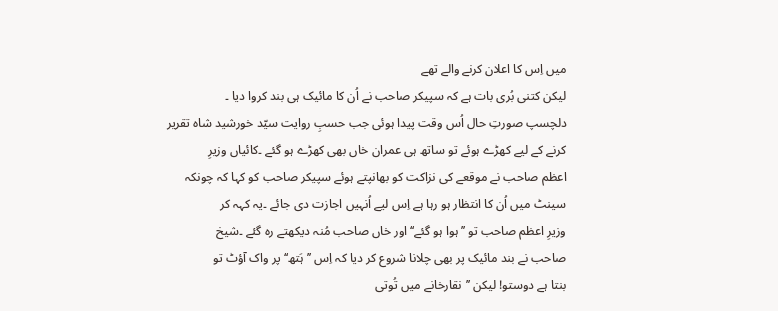میں اِس کا اعلان کرنے والے تھے
لیکن کتنی بُری بات ہے کہ سپیکر صاحب نے اُن کا مائیک ہی بند کروا دیا ۔
دلچسپ صورتِ حال اُس وقت پیدا ہوئی جب حسبِ روایت سیّد خورشید شاہ تقریر
کرنے کے لیے کھڑے ہوئے تو ساتھ ہی عمران خاں بھی کھڑے ہو گئے ۔کائیاں وزیرِ
اعظم صاحب نے موقعے کی نزاکت کو بھانپتے ہوئے سپیکر صاحب کو کہا کہ چونکہ
سینٹ میں اُن کا انتظار ہو رہا ہے اِس لیے اُنہیں اجازت دی جائے ۔یہ کہہ کر
وزیرِ اعظم صاحب تو ’’ہوا ہو گئے‘‘ اور خاں صاحب مُنہ دیکھتے رہ گئے ۔شیخ
صاحب نے بند مائیک پر بھی چلانا شروع کر دیا کہ اِس ’’ہَتھ‘‘ پر واک آؤٹ تو
بنتا ہے دوستو! لیکن ’’نقارخانے میں تُوتی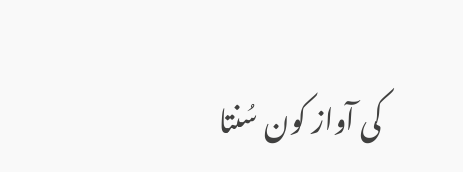کی آواز کون سُنتا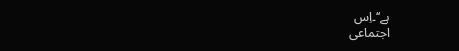ہے‘‘۔اِس
اجتماعی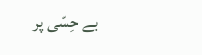بے حِسّی پر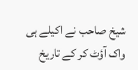شیخ صاحب نے اکیلے ہی واک آؤٹ کر کے تاریخ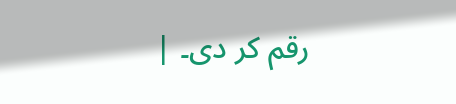رقم کر دی۔ |